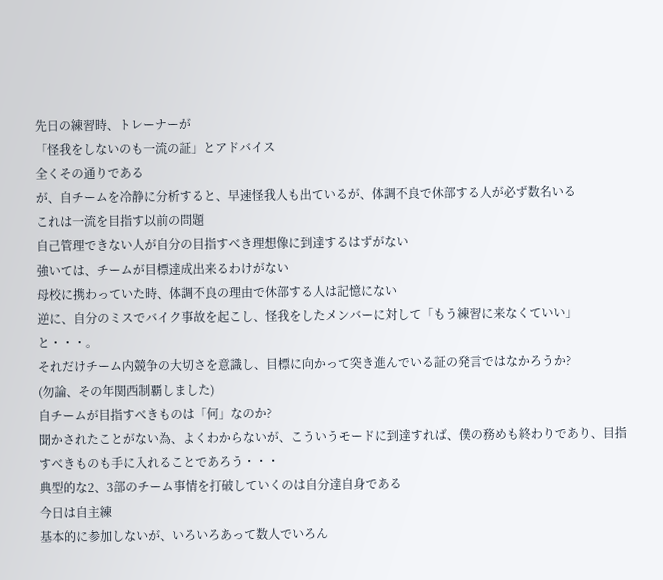先日の練習時、トレーナーが
「怪我をしないのも一流の証」とアドバイス
全くその通りである
が、自チームを冷静に分析すると、早速怪我人も出ているが、体調不良で休部する人が必ず数名いる
これは一流を目指す以前の問題
自己管理できない人が自分の目指すべき理想像に到達するはずがない
強いては、チームが目標達成出来るわけがない
母校に携わっていた時、体調不良の理由で休部する人は記憶にない
逆に、自分のミスでバイク事故を起こし、怪我をしたメンバーに対して「もう練習に来なくていい」と・・・。
それだけチーム内競争の大切さを意識し、目標に向かって突き進んでいる証の発言ではなかろうか?
(勿論、その年関西制覇しました)
自チームが目指すべきものは「何」なのか?
聞かされたことがない為、よくわからないが、こういうモードに到達すれば、僕の務めも終わりであり、目指すべきものも手に入れることであろう・・・
典型的な2、3部のチーム事情を打破していくのは自分達自身である
今日は自主練
基本的に参加しないが、いろいろあって数人でいろん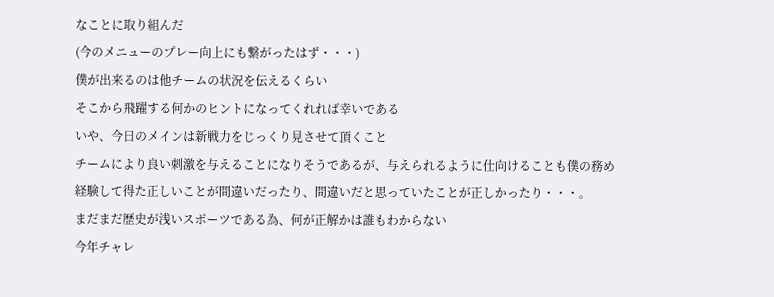なことに取り組んだ
(今のメニューのプレー向上にも繋がったはず・・・)
僕が出来るのは他チームの状況を伝えるくらい
そこから飛躍する何かのヒントになってくれれば幸いである
いや、今日のメインは新戦力をじっくり見させて頂くこと
チームにより良い刺激を与えることになりそうであるが、与えられるように仕向けることも僕の務め
経験して得た正しいことが間違いだったり、間違いだと思っていたことが正しかったり・・・。
まだまだ歴史が浅いスポーツである為、何が正解かは誰もわからない
今年チャレ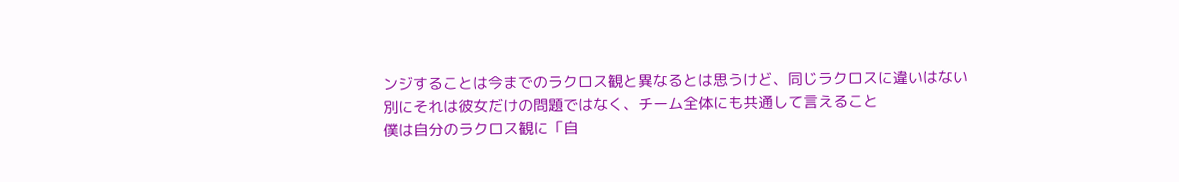ンジすることは今までのラクロス観と異なるとは思うけど、同じラクロスに違いはない
別にそれは彼女だけの問題ではなく、チーム全体にも共通して言えること
僕は自分のラクロス観に「自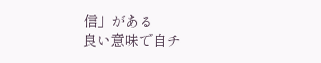信」がある
良い意味で自チ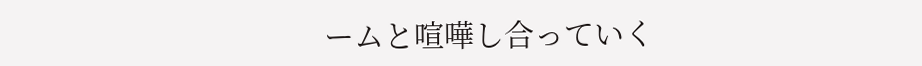ームと喧嘩し合っていく